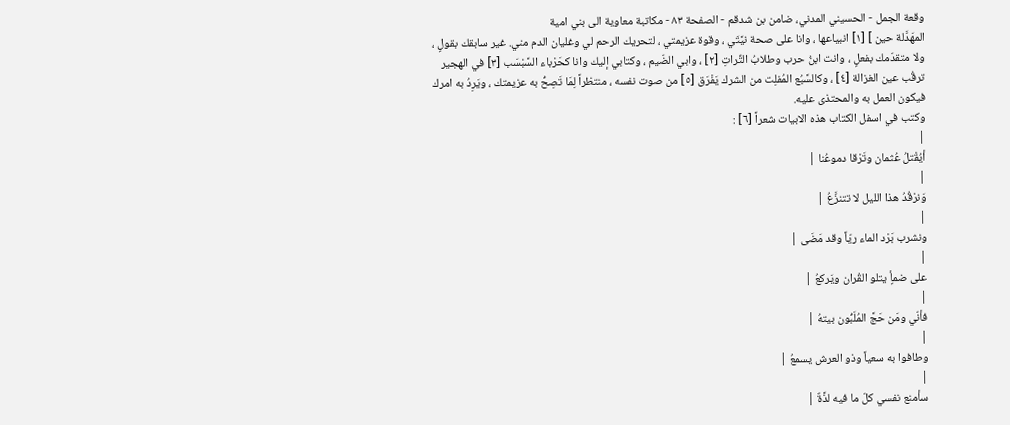وقعة الجمل - الحسيني المدني، ضامن بن شدقم - الصفحة ٨٣ - مكاتبة معاوية الى بني امية
المهَدَّلة حين ] [١] انبياعها ، وانا على صحة نيَّتَي ، وقوة عزيمتي ، لتحريك الرحم لي وغليان الدم مني. غير سابقك بقولٍ ، ولا متقدّمك بفعلٍ ، وانت ابنُ حرب وطلابُ التِّراتِ [٢] ، وابي الضّيم ، وكتابي إليك وانا كحَرْباء السَّبْسَب [٣] في الهجير ترقُب عين الغزالة [٤] ، وكالسَّبُع المُفلِت من الشرك يَفْرَق [٥] من صوت نفسه ، منتظراً لِمَا تَصِحُّ به عزيمتك ، ويَرِدُ به امرك فيكون العمل به والمحتذى عليه.
وكتب في اسفل الكتاب هذه الابيات شعراً [٦] :
|
أيُقْتلُ عُثمان وتَرْقا دموعُنا |
|
وَنرْقُدُ هذا الليل لا تتنزَّعُ |
|
ونشرب بَرْد الماء ريّاً وقد مَضَى |
|
على ضمأٍ يتلو القُران ويَركعُ |
|
فأنّي ومَن حَجَّ المُلَبُّون بيتهُ |
|
وطافوا به سعياً وذو العرش يسمعُ |
|
سأمنع نفسي كلّ ما فيه لذَّةٌ |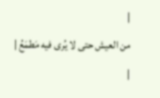|
من العيش حتى لا يُرى فيه مَطمَعُ |
|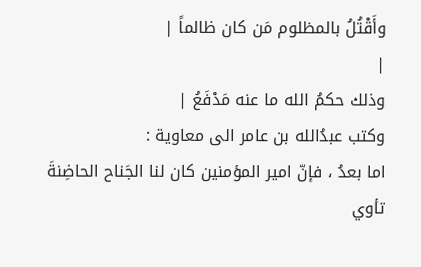وأَقْتُلُ بالمظلوم مَن كان ظالماً |
|
وذلك حكمُ الله ما عنه مَدْفَعُ |
وكتب عبدُالله بن عامر الى معاوية :
اما بعدُ ، فإنّ امير المؤمنين كان لنا الجَناح الحاضِنةَ تأوي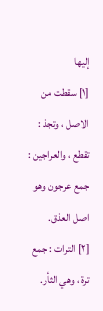إليها
[١] سقطت من الاصل ، وتجذ : تقطع ، والعراجين : جمع عرجون وهو اصل العذق.
[٢] الترات : جمع ترة ، وهي الثأر.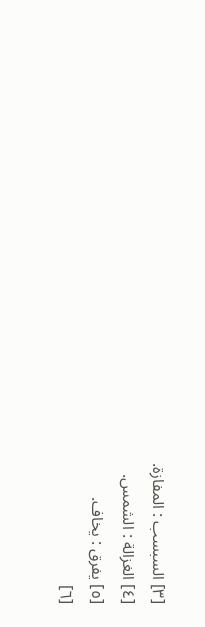[٣] السبسب : المفازة.
[٤] الغزالة : الشمس.
[٥] يفرق : يخاف.
[٦]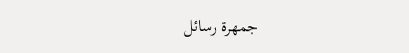جمهرة رسائل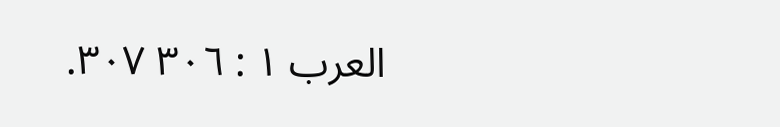العرب ١ : ٣٠٦ ٣٠٧.